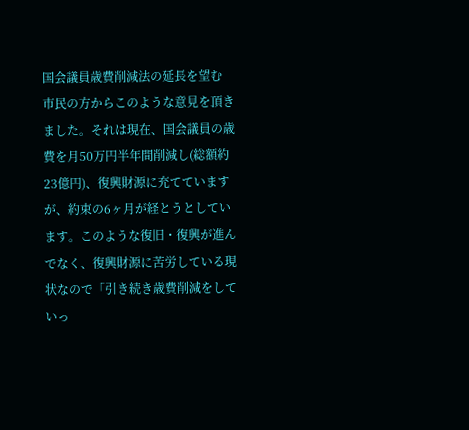国会議員歳費削減法の延長を望む
市民の方からこのような意見を頂きました。それは現在、国会議員の歳費を月50万円半年間削減し(総額約23億円)、復興財源に充てていますが、約束の6ヶ月が経とうとしています。このような復旧・復興が進んでなく、復興財源に苦労している現状なので「引き続き歳費削減をしていっ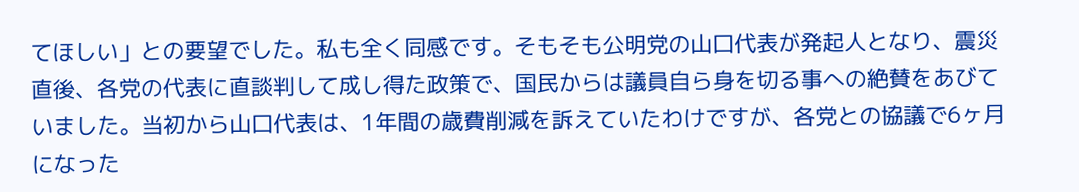てほしい」との要望でした。私も全く同感です。そもそも公明党の山口代表が発起人となり、震災直後、各党の代表に直談判して成し得た政策で、国民からは議員自ら身を切る事への絶賛をあびていました。当初から山口代表は、1年間の歳費削減を訴えていたわけですが、各党との協議で6ヶ月になった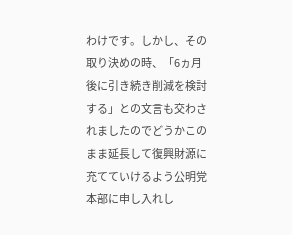わけです。しかし、その取り決めの時、「6ヵ月後に引き続き削減を検討する」との文言も交わされましたのでどうかこのまま延長して復興財源に充てていけるよう公明党本部に申し入れし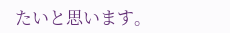たいと思います。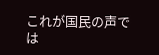これが国民の声では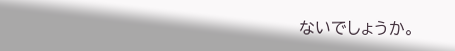ないでしょうか。